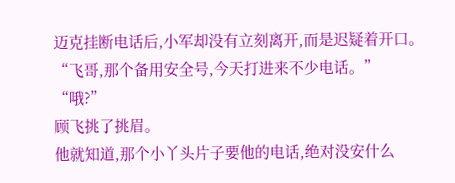迈克挂断电话后,小军却没有立刻离开,而是迟疑着开口。
“飞哥,那个备用安全号,今天打进来不少电话。”
“哦?”
顾飞挑了挑眉。
他就知道,那个小丫头片子要他的电话,绝对没安什么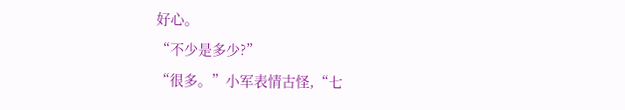好心。
“不少是多少?”
“很多。”小军表情古怪,“七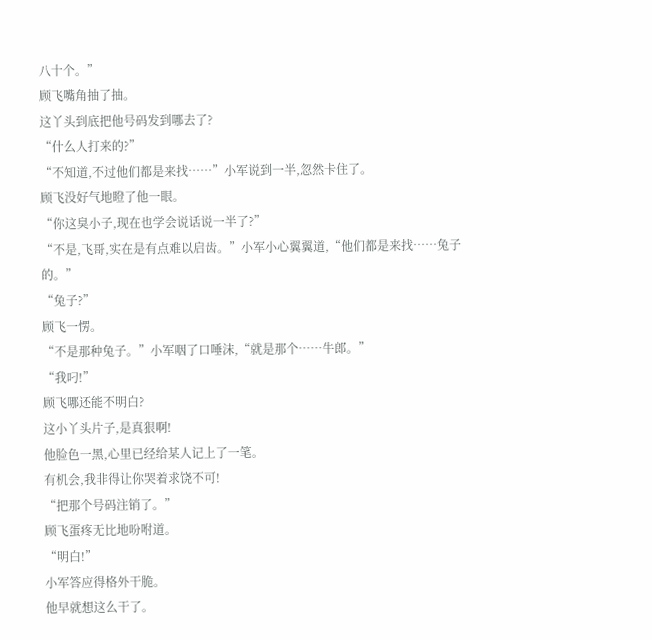八十个。”
顾飞嘴角抽了抽。
这丫头到底把他号码发到哪去了?
“什么人打来的?”
“不知道,不过他们都是来找……”小军说到一半,忽然卡住了。
顾飞没好气地瞪了他一眼。
“你这臭小子,现在也学会说话说一半了?”
“不是,飞哥,实在是有点难以启齿。”小军小心翼翼道,“他们都是来找……兔子的。”
“兔子?”
顾飞一愣。
“不是那种兔子。”小军咽了口唾沫,“就是那个……牛郎。”
“我叼!”
顾飞哪还能不明白?
这小丫头片子,是真狠啊!
他脸色一黑,心里已经给某人记上了一笔。
有机会,我非得让你哭着求饶不可!
“把那个号码注销了。”
顾飞蛋疼无比地吩咐道。
“明白!”
小军答应得格外干脆。
他早就想这么干了。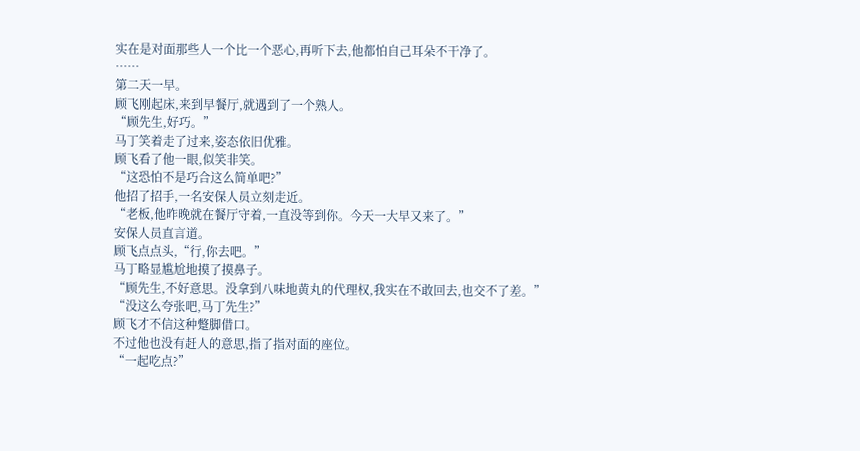实在是对面那些人一个比一个恶心,再听下去,他都怕自己耳朵不干净了。
……
第二天一早。
顾飞刚起床,来到早餐厅,就遇到了一个熟人。
“顾先生,好巧。”
马丁笑着走了过来,姿态依旧优雅。
顾飞看了他一眼,似笑非笑。
“这恐怕不是巧合这么简单吧?”
他招了招手,一名安保人员立刻走近。
“老板,他昨晚就在餐厅守着,一直没等到你。今天一大早又来了。”
安保人员直言道。
顾飞点点头,“行,你去吧。”
马丁略显尴尬地摸了摸鼻子。
“顾先生,不好意思。没拿到八味地黄丸的代理权,我实在不敢回去,也交不了差。”
“没这么夸张吧,马丁先生?”
顾飞才不信这种蹩脚借口。
不过他也没有赶人的意思,指了指对面的座位。
“一起吃点?”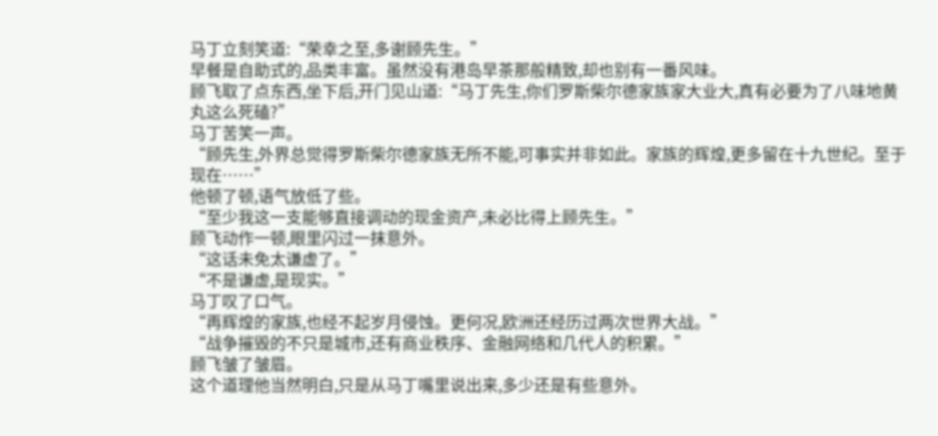马丁立刻笑道:“荣幸之至,多谢顾先生。”
早餐是自助式的,品类丰富。虽然没有港岛早茶那般精致,却也别有一番风味。
顾飞取了点东西,坐下后,开门见山道:“马丁先生,你们罗斯柴尔德家族家大业大,真有必要为了八味地黄丸这么死磕?”
马丁苦笑一声。
“顾先生,外界总觉得罗斯柴尔德家族无所不能,可事实并非如此。家族的辉煌,更多留在十九世纪。至于现在……”
他顿了顿,语气放低了些。
“至少我这一支能够直接调动的现金资产,未必比得上顾先生。”
顾飞动作一顿,眼里闪过一抹意外。
“这话未免太谦虚了。”
“不是谦虚,是现实。”
马丁叹了口气。
“再辉煌的家族,也经不起岁月侵蚀。更何况,欧洲还经历过两次世界大战。”
“战争摧毁的不只是城市,还有商业秩序、金融网络和几代人的积累。”
顾飞皱了皱眉。
这个道理他当然明白,只是从马丁嘴里说出来,多少还是有些意外。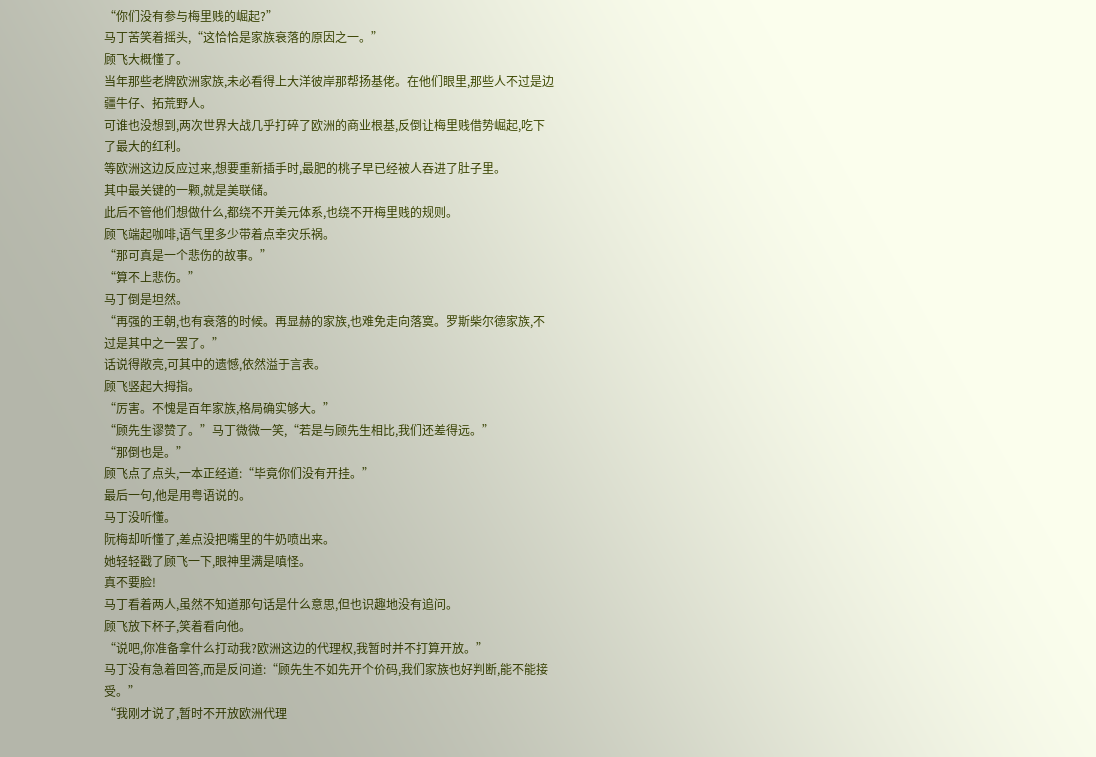“你们没有参与梅里贱的崛起?”
马丁苦笑着摇头,“这恰恰是家族衰落的原因之一。”
顾飞大概懂了。
当年那些老牌欧洲家族,未必看得上大洋彼岸那帮扬基佬。在他们眼里,那些人不过是边疆牛仔、拓荒野人。
可谁也没想到,两次世界大战几乎打碎了欧洲的商业根基,反倒让梅里贱借势崛起,吃下了最大的红利。
等欧洲这边反应过来,想要重新插手时,最肥的桃子早已经被人吞进了肚子里。
其中最关键的一颗,就是美联储。
此后不管他们想做什么,都绕不开美元体系,也绕不开梅里贱的规则。
顾飞端起咖啡,语气里多少带着点幸灾乐祸。
“那可真是一个悲伤的故事。”
“算不上悲伤。”
马丁倒是坦然。
“再强的王朝,也有衰落的时候。再显赫的家族,也难免走向落寞。罗斯柴尔德家族,不过是其中之一罢了。”
话说得敞亮,可其中的遗憾,依然溢于言表。
顾飞竖起大拇指。
“厉害。不愧是百年家族,格局确实够大。”
“顾先生谬赞了。”马丁微微一笑,“若是与顾先生相比,我们还差得远。”
“那倒也是。”
顾飞点了点头,一本正经道:“毕竟你们没有开挂。”
最后一句,他是用粤语说的。
马丁没听懂。
阮梅却听懂了,差点没把嘴里的牛奶喷出来。
她轻轻戳了顾飞一下,眼神里满是嗔怪。
真不要脸!
马丁看着两人,虽然不知道那句话是什么意思,但也识趣地没有追问。
顾飞放下杯子,笑着看向他。
“说吧,你准备拿什么打动我?欧洲这边的代理权,我暂时并不打算开放。”
马丁没有急着回答,而是反问道:“顾先生不如先开个价码,我们家族也好判断,能不能接受。”
“我刚才说了,暂时不开放欧洲代理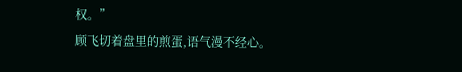权。”
顾飞切着盘里的煎蛋,语气漫不经心。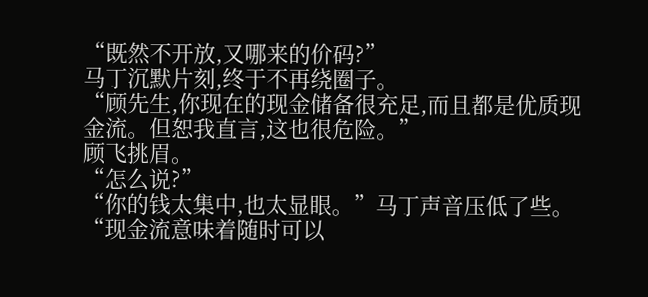“既然不开放,又哪来的价码?”
马丁沉默片刻,终于不再绕圈子。
“顾先生,你现在的现金储备很充足,而且都是优质现金流。但恕我直言,这也很危险。”
顾飞挑眉。
“怎么说?”
“你的钱太集中,也太显眼。”马丁声音压低了些。
“现金流意味着随时可以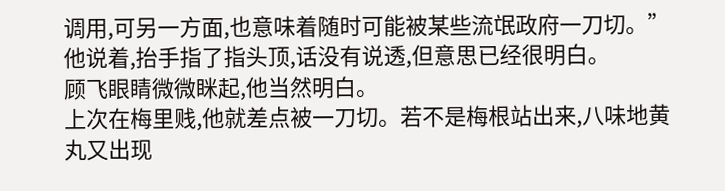调用,可另一方面,也意味着随时可能被某些流氓政府一刀切。”
他说着,抬手指了指头顶,话没有说透,但意思已经很明白。
顾飞眼睛微微眯起,他当然明白。
上次在梅里贱,他就差点被一刀切。若不是梅根站出来,八味地黄丸又出现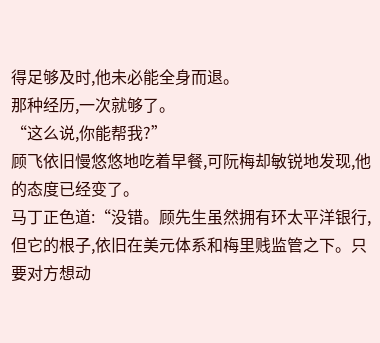得足够及时,他未必能全身而退。
那种经历,一次就够了。
“这么说,你能帮我?”
顾飞依旧慢悠悠地吃着早餐,可阮梅却敏锐地发现,他的态度已经变了。
马丁正色道:“没错。顾先生虽然拥有环太平洋银行,但它的根子,依旧在美元体系和梅里贱监管之下。只要对方想动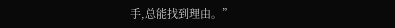手,总能找到理由。”